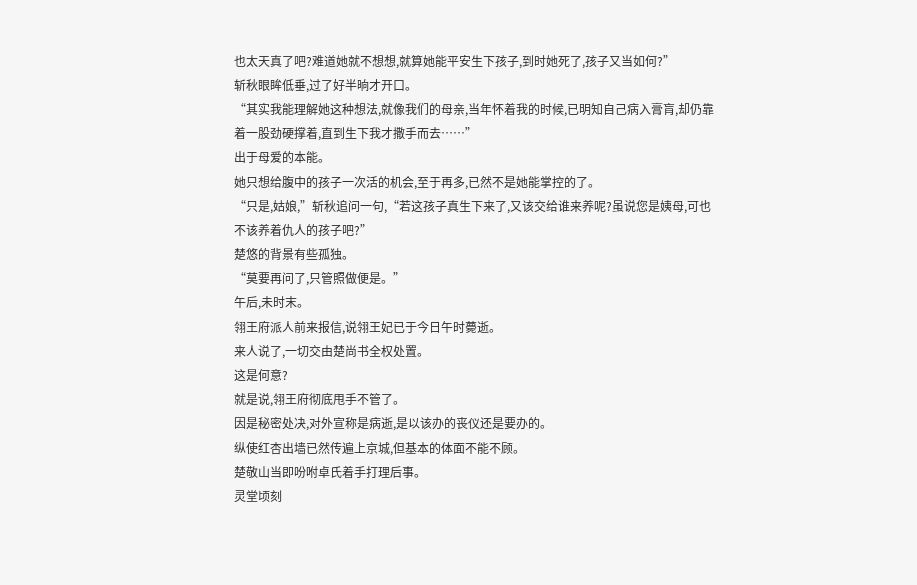也太天真了吧?难道她就不想想,就算她能平安生下孩子,到时她死了,孩子又当如何?”
斩秋眼眸低垂,过了好半晌才开口。
“其实我能理解她这种想法,就像我们的母亲,当年怀着我的时候,已明知自己病入膏肓,却仍靠着一股劲硬撑着,直到生下我才撒手而去……”
出于母爱的本能。
她只想给腹中的孩子一次活的机会,至于再多,已然不是她能掌控的了。
“只是,姑娘,”斩秋追问一句,“若这孩子真生下来了,又该交给谁来养呢?虽说您是姨母,可也不该养着仇人的孩子吧?”
楚悠的背景有些孤独。
“莫要再问了,只管照做便是。”
午后,未时末。
翎王府派人前来报信,说翎王妃已于今日午时薨逝。
来人说了,一切交由楚尚书全权处置。
这是何意?
就是说,翎王府彻底甩手不管了。
因是秘密处决,对外宣称是病逝,是以该办的丧仪还是要办的。
纵使红杏出墙已然传遍上京城,但基本的体面不能不顾。
楚敬山当即吩咐卓氏着手打理后事。
灵堂顷刻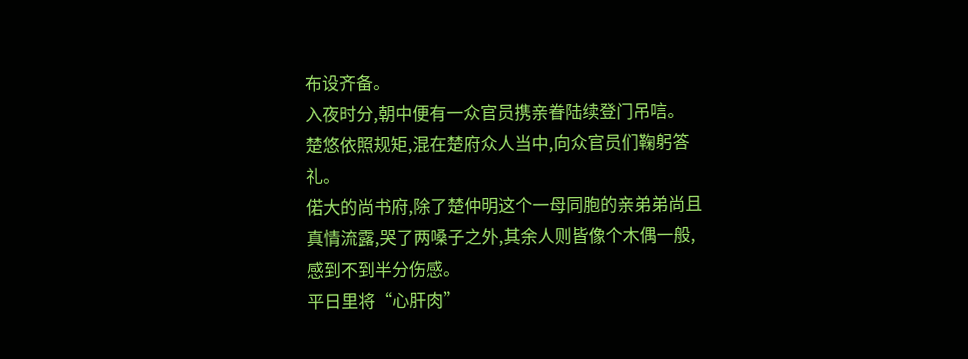布设齐备。
入夜时分,朝中便有一众官员携亲眷陆续登门吊唁。
楚悠依照规矩,混在楚府众人当中,向众官员们鞠躬答礼。
偌大的尚书府,除了楚仲明这个一母同胞的亲弟弟尚且真情流露,哭了两嗓子之外,其余人则皆像个木偶一般,感到不到半分伤感。
平日里将“心肝肉”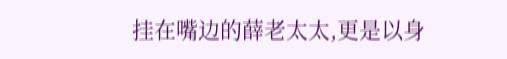挂在嘴边的薛老太太,更是以身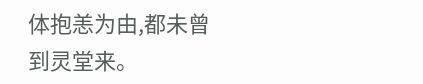体抱恙为由,都未曾到灵堂来。